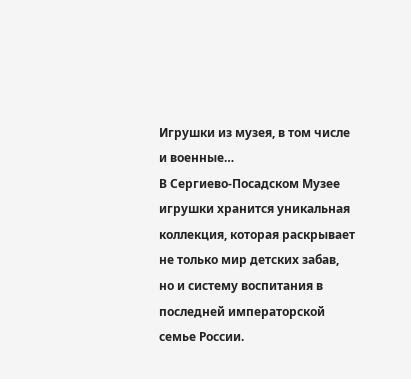Игрушки из музея, в том числе и военные…
В Сергиево-Посадском Музее игрушки хранится уникальная коллекция, которая раскрывает не только мир детских забав, но и систему воспитания в последней императорской семье России.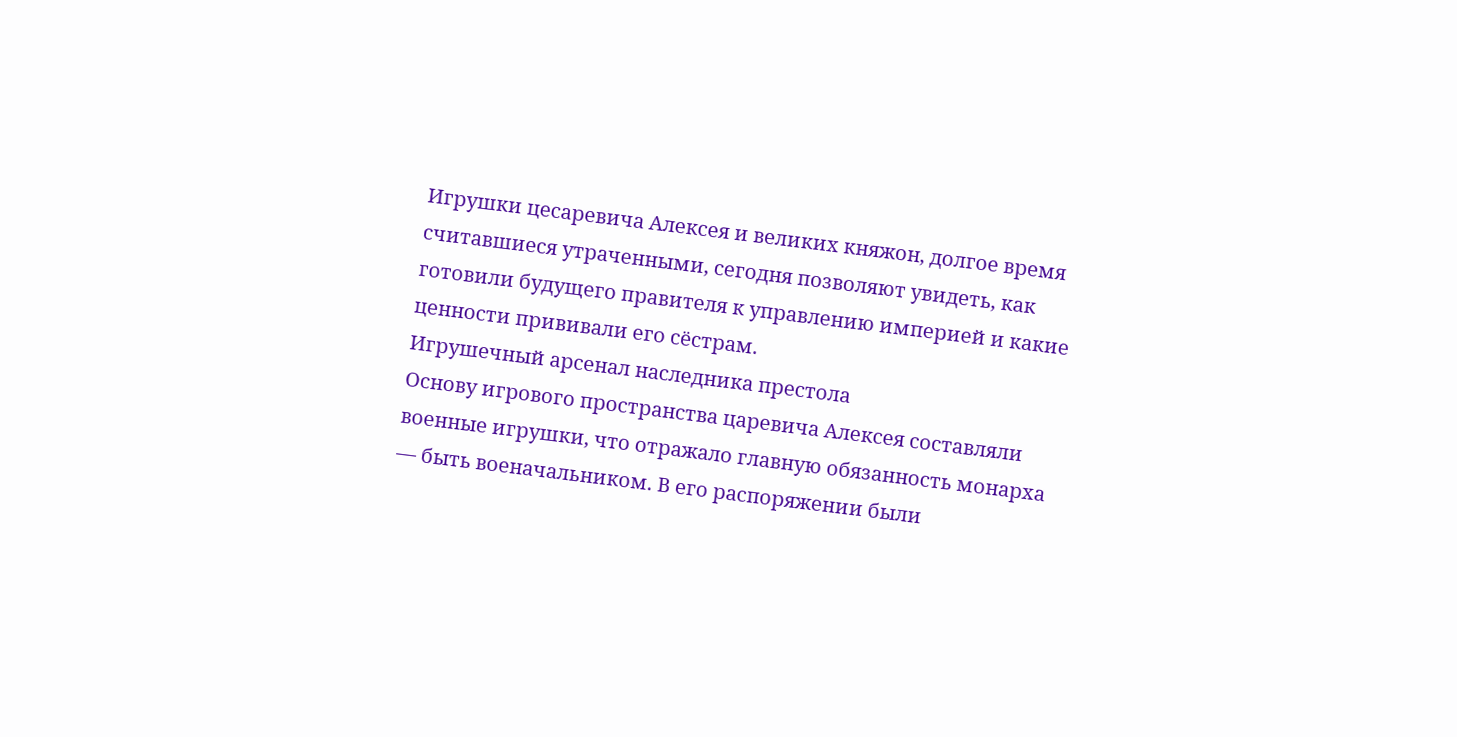Игрушки цесаревича Алексея и великих княжон, долгое время считавшиеся утраченными, сегодня позволяют увидеть, как готовили будущего правителя к управлению империей и какие ценности прививали его сёстрам.
Игрушечный арсенал наследника престола
Основу игрового пространства царевича Алексея составляли военные игрушки, что отражало главную обязанность монарха — быть военачальником. В его распоряжении были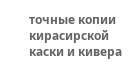точные копии кирасирской каски и кивера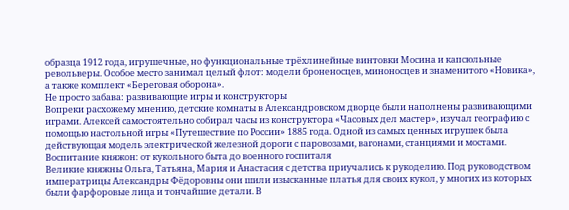образца 1912 года, игрушечные, но функциональные трёхлинейные винтовки Мосина и капсюльные револьверы. Особое место занимал целый флот: модели броненосцев, миноносцев и знаменитого «Новика», а также комплект «Береговая оборона».
Не просто забава: развивающие игры и конструкторы
Вопреки расхожему мнению, детские комнаты в Александровском дворце были наполнены развивающими играми. Алексей самостоятельно собирал часы из конструктора «Часовых дел мастер», изучал географию с помощью настольной игры «Путешествие по России» 1885 года. Одной из самых ценных игрушек была действующая модель электрической железной дороги с паровозами, вагонами, станциями и мостами.
Воспитание княжон: от кукольного быта до военного госпиталя
Великие княжны Ольга, Татьяна, Мария и Анастасия с детства приучались к рукоделию. Под руководством императрицы Александры Фёдоровны они шили изысканные платья для своих кукол, у многих из которых были фарфоровые лица и тончайшие детали. В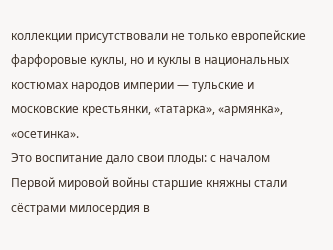коллекции присутствовали не только европейские фарфоровые куклы, но и куклы в национальных костюмах народов империи — тульские и московские крестьянки, «татарка», «армянка», «осетинка».
Это воспитание дало свои плоды: с началом Первой мировой войны старшие княжны стали сёстрами милосердия в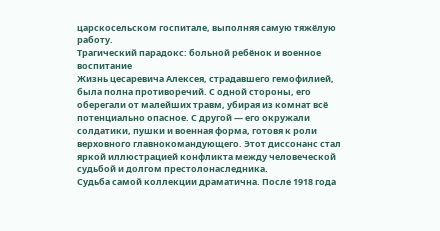царскосельском госпитале, выполняя самую тяжёлую работу.
Трагический парадокс: больной ребёнок и военное воспитание
Жизнь цесаревича Алексея, страдавшего гемофилией, была полна противоречий. С одной стороны, его оберегали от малейших травм, убирая из комнат всё потенциально опасное. С другой — его окружали солдатики, пушки и военная форма, готовя к роли верховного главнокомандующего. Этот диссонанс стал яркой иллюстрацией конфликта между человеческой судьбой и долгом престолонаследника.
Судьба самой коллекции драматична. После 1918 года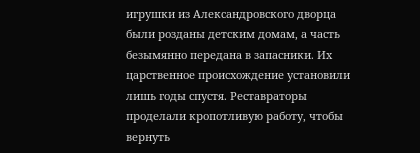игрушки из Александровского дворца были розданы детским домам, а часть безымянно передана в запасники. Их царственное происхождение установили лишь годы спустя. Реставраторы проделали кропотливую работу, чтобы вернуть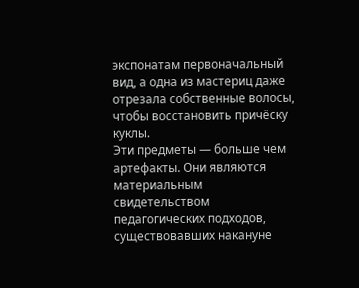экспонатам первоначальный вид, а одна из мастериц даже отрезала собственные волосы, чтобы восстановить причёску куклы.
Эти предметы — больше чем артефакты. Они являются материальным свидетельством педагогических подходов, существовавших накануне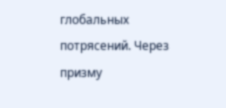глобальных потрясений. Через призму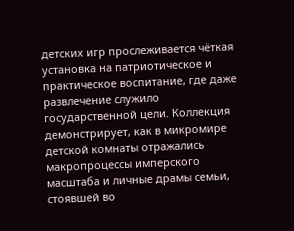детских игр прослеживается чёткая установка на патриотическое и практическое воспитание, где даже развлечение служило государственной цели. Коллекция демонстрирует, как в микромире детской комнаты отражались макропроцессы имперского масштаба и личные драмы семьи, стоявшей во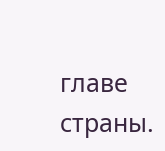главе страны.